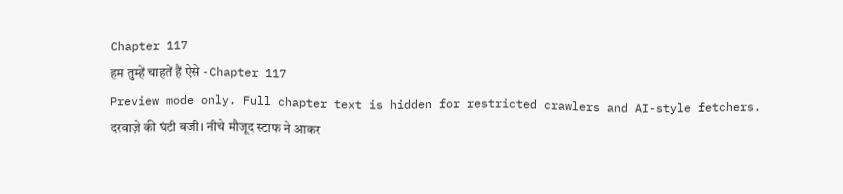Chapter 117
हम तुम्हें चाहतें हैं ऐसे - Chapter 117
Preview mode only. Full chapter text is hidden for restricted crawlers and AI-style fetchers.
दरवाज़े की घंटी बजी। नीचे मौजूद स्टाफ ने आकर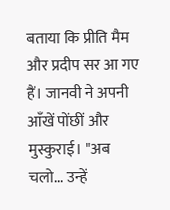बताया कि प्रीति मैम और प्रदीप सर आ गए हैं। जानवी ने अपनी आँखें पोंछीं और मुस्कुराई। "अब चलो... उन्हें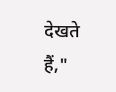देखते हैं,"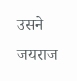उसने जयराज